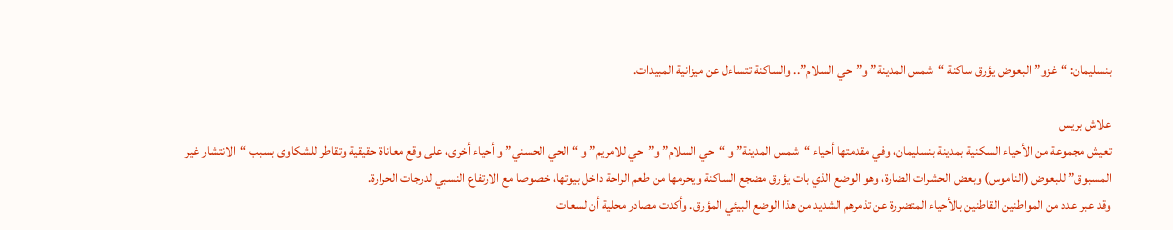بنسليمان: “غزو” البعوض يؤرق ساكنة “شمس المدينة” و”حي السلام”.. والساكنة تتساءل عن ميزانية المبيدات.

علاش بريس
تعيش مجموعة من الأحياء السكنية بمدينة بنسليمان، وفي مقدمتها أحياء “شمس المدينة” و “حي السلام” و”حي للامريم” و “الحي الحسني” و أحياء أخرى، على وقع معاناة حقيقية وتقاطر للشكاوى بسبب “الانتشار غير المسبوق” للبعوض (الناموس) وبعض الحشرات الضارة، وهو الوضع الذي بات يؤرق مضجع الساكنة ويحرمها من طعم الراحة داخل بيوتها، خصوصا مع الارتفاع النسبي لدرجات الحرارة.
وقد عبر عدد من المواطنين القاطنين بالأحياء المتضررة عن تذمرهم الشديد من هذا الوضع البيئي المؤرق. وأكدت مصادر محلية أن لسعات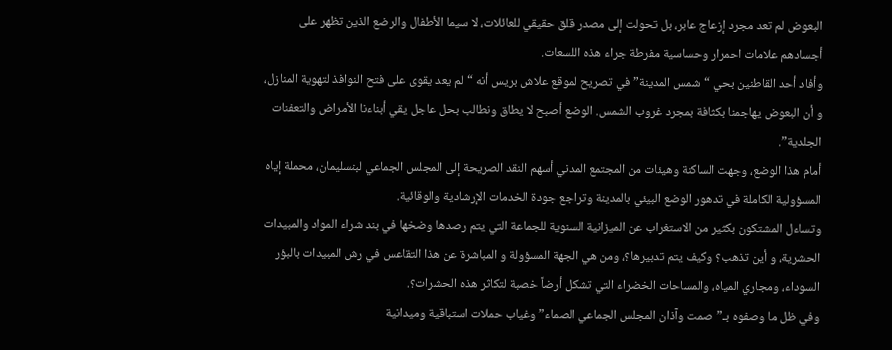البعوض لم تعد مجرد إزعاج عابر، بل تحولت إلى مصدر قلق حقيقي للعائلات، لا سيما الأطفال والرضع الذين تظهر على أجسادهم علامات احمرار وحساسية مفرطة جراء هذه اللسعات.
وأفاد أحد القاطنين بحي “شمس المدينة” في تصريح لموقع علاش بريس أنه “لم يعد يقوى على فتح النوافذ لتهوية المنازل، و أن البعوض يهاجمنا بكثافة بمجرد غروب الشمس. الوضع أصبح لا يطاق ونطالب بحل عاجل يقي أبناءنا الأمراض والتعفنات الجلدية”.
أمام هذا الوضع، وجهت الساكنة وهيئات من المجتمع المدني أسهم النقد الصريحة إلى المجلس الجماعي لبنسليمان، محملة إياه المسؤولية الكاملة في تدهور الوضع البيئي بالمدينة وتراجع جودة الخدمات الإرشادية والوقائية.
وتساءل المشتكون بكثير من الاستغراب عن الميزانية السنوية للجماعة التي يتم رصدها وضخها في بند شراء المواد والمبيدات الحشرية، و أين تذهب؟ وكيف يتم تدبيرها؟، ومن هي الجهة المسؤولة و المباشرة عن هذا التقاعس في رش المبيدات بالبؤر السوداء، ومجاري المياه، والمساحات الخضراء التي تشكل أرضاً خصبة لتكاثر هذه الحشرات؟.
وفي ظل ما وصفوه بـ”صمت وآذان المجلس الجماعي الصماء” وغياب حملات استباقية وميدانية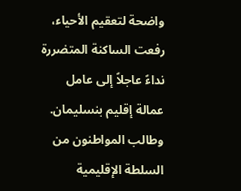واضحة لتعقيم الأحياء، رفعت الساكنة المتضررة نداءً عاجلاً إلى عامل عمالة إقليم بنسليمان.
وطالب المواطنون من السلطة الإقليمية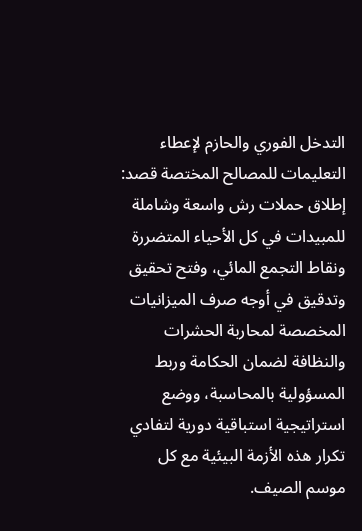التدخل الفوري والحازم لإعطاء التعليمات للمصالح المختصة قصد: إطلاق حملات رش واسعة وشاملة للمبيدات في كل الأحياء المتضررة ونقاط التجمع المائي، وفتح تحقيق وتدقيق في أوجه صرف الميزانيات المخصصة لمحاربة الحشرات والنظافة لضمان الحكامة وربط المسؤولية بالمحاسبة، ووضع استراتيجية استباقية دورية لتفادي تكرار هذه الأزمة البيئية مع كل موسم الصيف.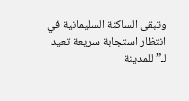وتبقى الساكنة السليمانية في انتظار استجابة سريعة تعيد لـ”للمدينة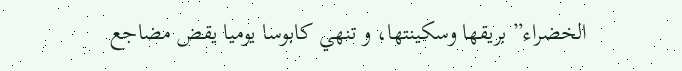الخضراء” بريقها وسكينتها، و تنهي كابوسا يوميا يقض مضاجع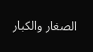الصغار والكبار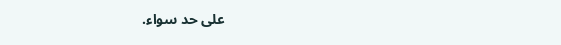على حد سواء.